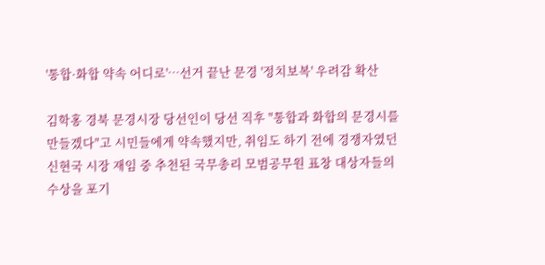'통합·화합 약속 어디로'…선거 끝난 문경 '정치보복' 우려감 확산

김학홍 경북 문경시장 당선인이 당선 직후 "통합과 화합의 문경시를 만들겠다"고 시민들에게 약속했지만, 취임도 하기 전에 경쟁자였던 신현국 시장 재임 중 추천된 국무총리 모범공무원 표창 대상자들의 수상을 포기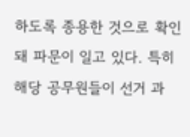하도록 종용한 것으로 확인돼 파문이 일고 있다. 특히 해당 공무원들이 선거 과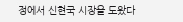정에서 신현국 시장을 도왔다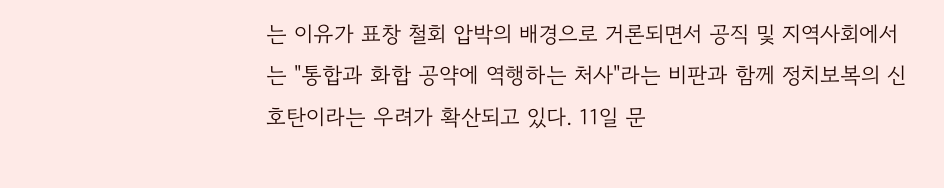는 이유가 표창 철회 압박의 배경으로 거론되면서 공직 및 지역사회에서는 "통합과 화합 공약에 역행하는 처사"라는 비판과 함께 정치보복의 신호탄이라는 우려가 확산되고 있다. 11일 문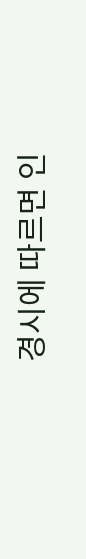경시에 따르면 인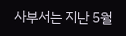사부서는 지난 5월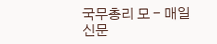국무총리 모 - 매일신문